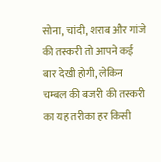सोना, चांदी, शराब और गांजे की तस्करी तो आपने कई बार देखी होगी, लेकिन चम्बल की बजरी की तस्करी का यह तरीका हर किसी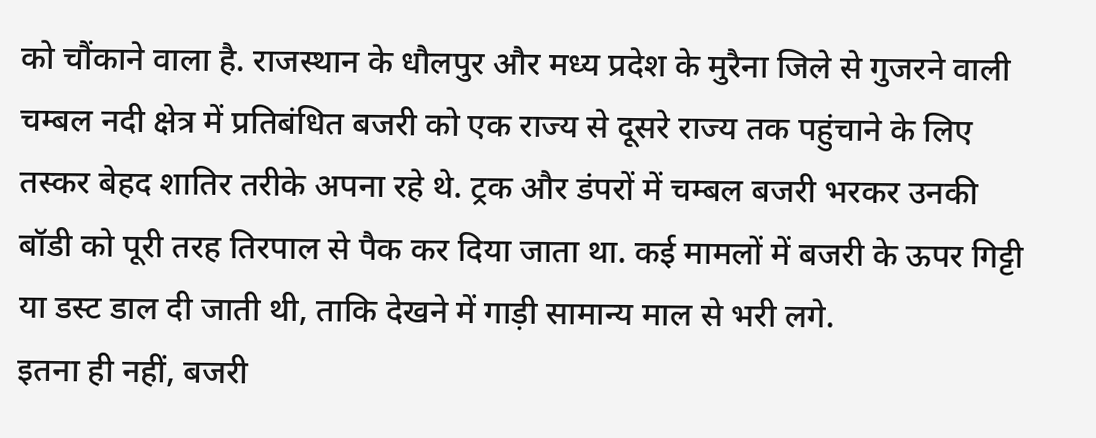को चौंकाने वाला है. राजस्थान के धौलपुर और मध्य प्रदेश के मुरैना जिले से गुजरने वाली चम्बल नदी क्षेत्र में प्रतिबंधित बजरी को एक राज्य से दूसरे राज्य तक पहुंचाने के लिए तस्कर बेहद शातिर तरीके अपना रहे थे. ट्रक और डंपरों में चम्बल बजरी भरकर उनकी बॉडी को पूरी तरह तिरपाल से पैक कर दिया जाता था. कई मामलों में बजरी के ऊपर गिट्टी या डस्ट डाल दी जाती थी, ताकि देखने में गाड़ी सामान्य माल से भरी लगे.
इतना ही नहीं, बजरी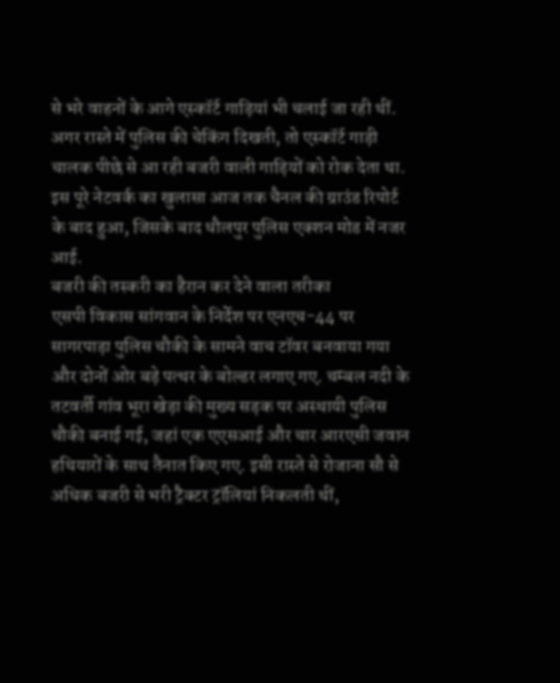से भरे वाहनों के आगे एस्कॉर्ट गाड़ियां भी चलाई जा रही थीं. अगर रास्ते में पुलिस की चेकिंग दिखती, तो एस्कॉर्ट गाड़ी चालक पीछे से आ रही बजरी वाली गाड़ियों को रोक देता था. इस पूरे नेटवर्क का खुलासा आज तक चैनल की ग्राउंड रिपोर्ट के बाद हुआ, जिसके बाद धौलपुर पुलिस एक्शन मोड में नजर आई.
बजरी की तस्करी का हैरान कर देने वाला तरीका
एसपी विकास सांगवान के निर्देश पर एनएच-44 पर सागरपाड़ा पुलिस चौकी के सामने वाच टॉवर बनवाया गया और दोनों ओर बड़े पत्थर के बोल्डर लगाए गए. चम्बल नदी के तटवर्ती गांव भूरा खेड़ा की मुख्य सड़क पर अस्थायी पुलिस चौकी बनाई गई, जहां एक एएसआई और चार आरएसी जवान हथियारों के साथ तैनात किए गए. इसी रास्ते से रोजाना सौ से अधिक बजरी से भरी ट्रैक्टर ट्रॉलियां निकलती थीं,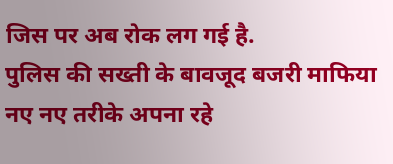जिस पर अब रोक लग गई है.
पुलिस की सख्ती के बावजूद बजरी माफिया नए नए तरीके अपना रहे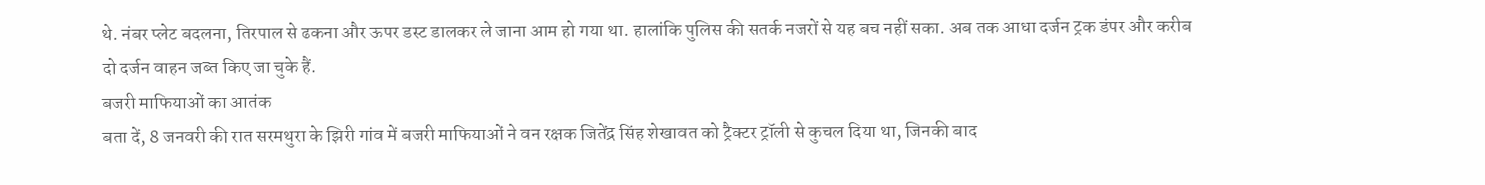थे. नंबर प्लेट बदलना, तिरपाल से ढकना और ऊपर डस्ट डालकर ले जाना आम हो गया था. हालांकि पुलिस की सतर्क नजरों से यह बच नहीं सका. अब तक आधा दर्जन ट्रक डंपर और करीब दो दर्जन वाहन जब्त किए जा चुके हैं.
बजरी माफियाओं का आतंक
बता दें, 8 जनवरी की रात सरमथुरा के झिरी गांव में बजरी माफियाओं ने वन रक्षक जितेंद्र सिंह शेखावत को ट्रैक्टर ट्रॉली से कुचल दिया था, जिनकी बाद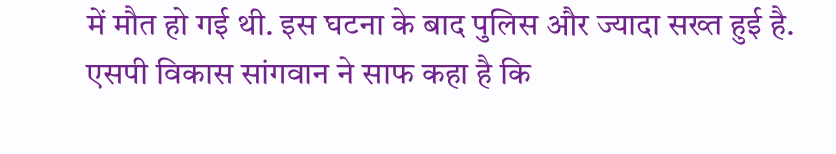में मौत हो गई थी. इस घटना के बाद पुलिस और ज्यादा सख्त हुई है. एसपी विकास सांगवान ने साफ कहा है कि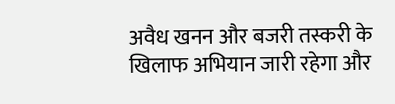अवैध खनन और बजरी तस्करी के खिलाफ अभियान जारी रहेगा और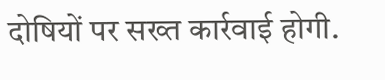दोषियों पर सख्त कार्रवाई होगी.